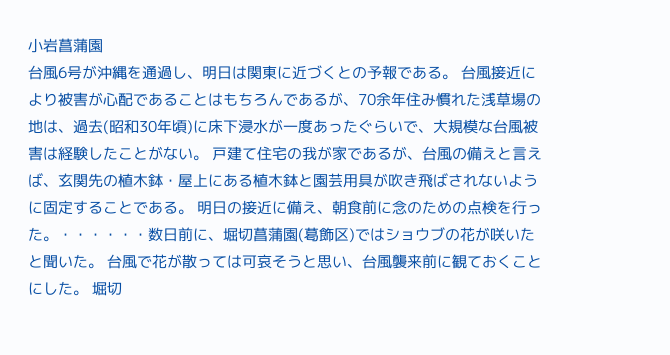小岩菖蒲園
台風6号が沖縄を通過し、明日は関東に近づくとの予報である。 台風接近により被害が心配であることはもちろんであるが、70余年住み慣れた浅草場の地は、過去(昭和30年頃)に床下浸水が一度あったぐらいで、大規模な台風被害は経験したことがない。 戸建て住宅の我が家であるが、台風の備えと言えば、玄関先の植木鉢・屋上にある植木鉢と園芸用具が吹き飛ばされないように固定することである。 明日の接近に備え、朝食前に念のための点検を行った。・・・・・・数日前に、堀切菖蒲園(葛飾区)ではショウブの花が咲いたと聞いた。 台風で花が散っては可哀そうと思い、台風襲来前に観ておくことにした。 堀切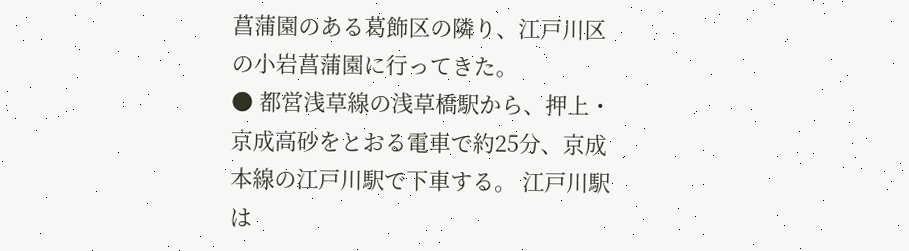菖蒲園のある葛飾区の隣り、江戸川区の小岩菖蒲園に行ってきた。
● 都営浅草線の浅草橋駅から、押上・京成高砂をとおる電車で約25分、京成本線の江戸川駅で下車する。 江戸川駅は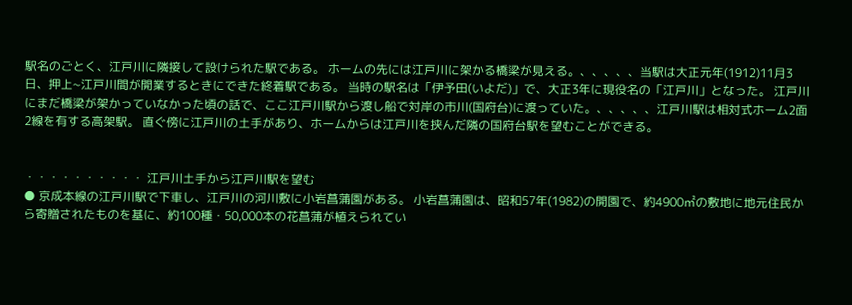駅名のごとく、江戸川に隣接して設けられた駅である。 ホームの先には江戸川に架かる橋梁が見える。、、、、、当駅は大正元年(1912)11月3日、押上~江戸川間が開業するときにできた終着駅である。 当時の駅名は「伊予田(いよだ)」で、大正3年に現役名の「江戸川」となった。 江戸川にまだ橋梁が架かっていなかった頃の話で、ここ江戸川駅から渡し船で対岸の市川(国府台)に渡っていた。、、、、、江戸川駅は相対式ホーム2面2線を有する高架駅。 直ぐ傍に江戸川の土手があり、ホームからは江戸川を挟んだ隣の国府台駅を望むことができる。


・・・・・・・・・・ 江戸川土手から江戸川駅を望む
● 京成本線の江戸川駅で下車し、江戸川の河川敷に小岩菖蒲園がある。 小岩菖蒲園は、昭和57年(1982)の開園で、約4900㎡の敷地に地元住民から寄贈されたものを基に、約100種・50,000本の花菖蒲が植えられてい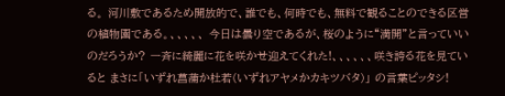る。 河川敷であるため開放的で、誰でも、何時でも、無料で観ることのできる区営の植物園である。、、、、、 今日は曇り空であるが、桜のように“満開”と言っていいのだろうか? 一斉に綺麗に花を咲かせ迎えてくれた!、、、、、、咲き誇る花を見ていると まさに「いずれ菖蒲か杜若(いずれアヤメかカキツバタ)」 の言葉ピッタシ!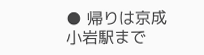● 帰りは京成小岩駅まで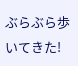ぶらぶら歩いてきた!